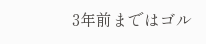3年前まではゴル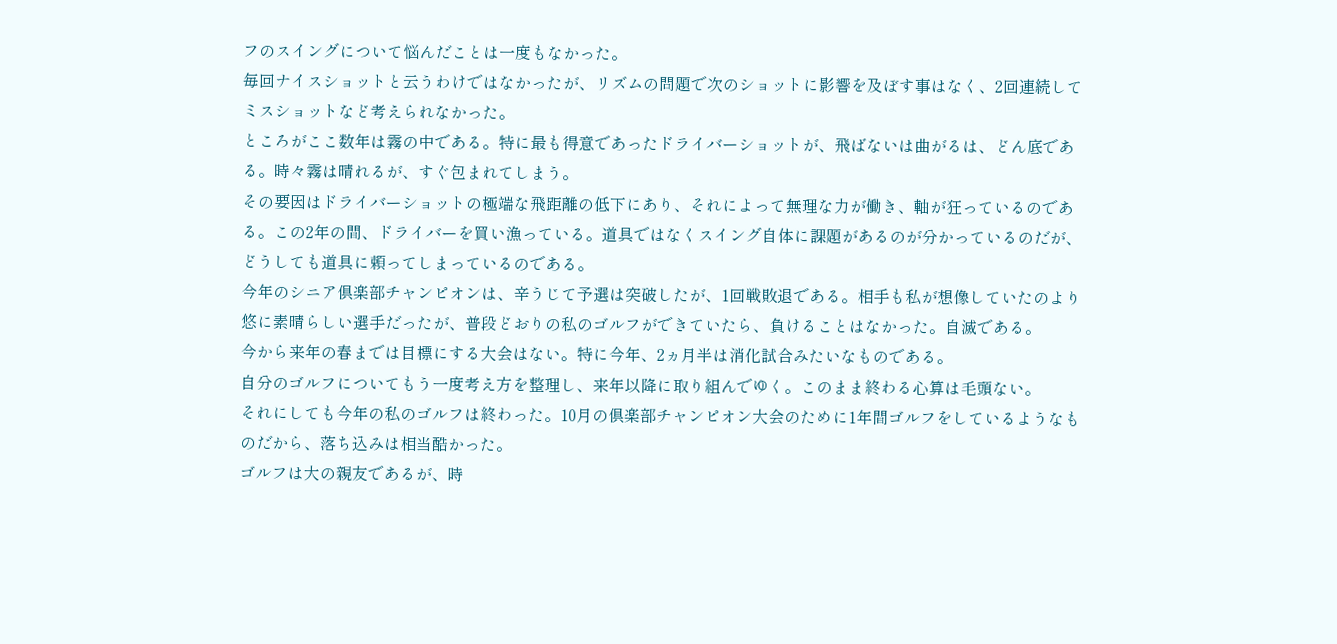フのスイングについて悩んだことは一度もなかった。
毎回ナイスショットと云うわけではなかったが、リズムの問題で次のショットに影響を及ぼす事はなく、2回連続してミスショットなど考えられなかった。
ところがここ数年は霧の中である。特に最も得意であったドライバーショットが、飛ばないは曲がるは、どん底である。時々霧は晴れるが、すぐ包まれてしまう。
その要因はドライバーショットの極端な飛距離の低下にあり、それによって無理な力が働き、軸が狂っているのである。この2年の間、ドライバーを買い漁っている。道具ではなくスイング自体に課題があるのが分かっているのだが、どうしても道具に頼ってしまっているのである。
今年のシニア倶楽部チャンピオンは、辛うじて予選は突破したが、1回戦敗退である。相手も私が想像していたのより悠に素晴らしい選手だったが、普段どおりの私のゴルフができていたら、負けることはなかった。自滅である。
今から来年の春までは目標にする大会はない。特に今年、2ヵ月半は消化試合みたいなものである。
自分のゴルフについてもう一度考え方を整理し、来年以降に取り組んでゆく。このまま終わる心算は毛頭ない。
それにしても今年の私のゴルフは終わった。10月の倶楽部チャンピオン大会のために1年間ゴルフをしているようなものだから、落ち込みは相当酷かった。
ゴルフは大の親友であるが、時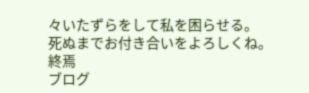々いたずらをして私を困らせる。
死ぬまでお付き合いをよろしくね。
終焉
ブログ